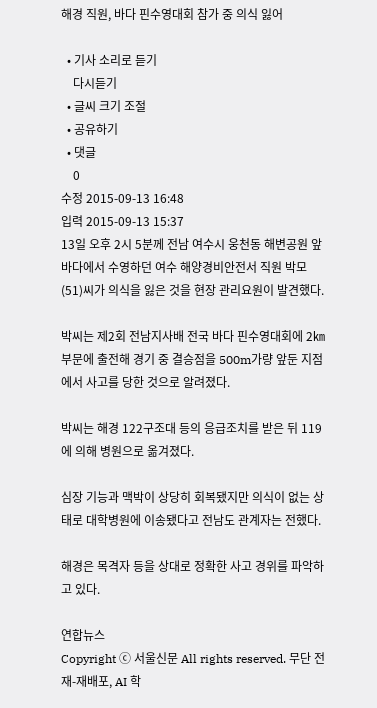해경 직원, 바다 핀수영대회 참가 중 의식 잃어

  • 기사 소리로 듣기
    다시듣기
  • 글씨 크기 조절
  • 공유하기
  • 댓글
    0
수정 2015-09-13 16:48
입력 2015-09-13 15:37
13일 오후 2시 5분께 전남 여수시 웅천동 해변공원 앞바다에서 수영하던 여수 해양경비안전서 직원 박모(51)씨가 의식을 잃은 것을 현장 관리요원이 발견했다.

박씨는 제2회 전남지사배 전국 바다 핀수영대회에 2㎞ 부문에 출전해 경기 중 결승점을 500m가량 앞둔 지점에서 사고를 당한 것으로 알려졌다.

박씨는 해경 122구조대 등의 응급조치를 받은 뒤 119에 의해 병원으로 옮겨졌다.

심장 기능과 맥박이 상당히 회복됐지만 의식이 없는 상태로 대학병원에 이송됐다고 전남도 관계자는 전했다.

해경은 목격자 등을 상대로 정확한 사고 경위를 파악하고 있다.

연합뉴스
Copyright ⓒ 서울신문 All rights reserved. 무단 전재-재배포, AI 학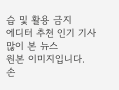습 및 활용 금지
에디터 추천 인기 기사
많이 본 뉴스
원본 이미지입니다.
손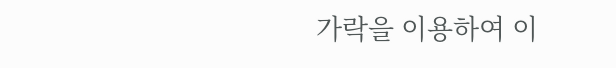가락을 이용하여 이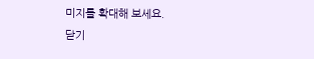미지를 확대해 보세요.
닫기